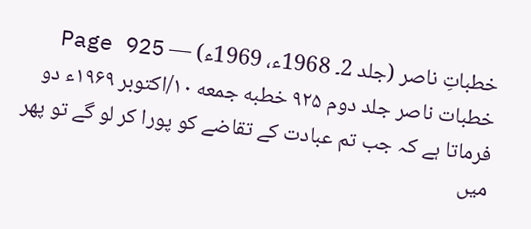خطباتِ ناصر (جلد 2۔ 1968ء، 1969ء) — Page 925
خطبات ناصر جلد دوم ۹۲۵ خطبه جمعه ۱۰/اکتوبر ۱۹۶۹ء دو فرماتا ہے کہ جب تم عبادت کے تقاضے کو پورا کر لو گے تو پھر میں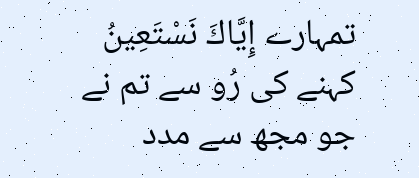تمہارے إِيَّاكَ نَسْتَعِينُ کہنے کی رُو سے تم نے جو مجھ سے مدد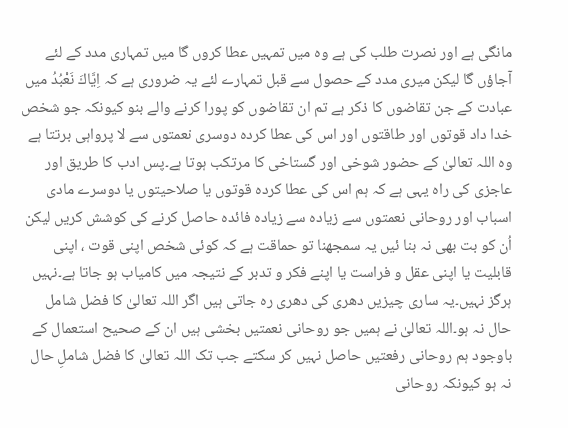مانگی ہے اور نصرت طلب کی ہے وہ میں تمہیں عطا کروں گا میں تمہاری مدد کے لئے آجاؤں گا لیکن میری مدد کے حصول سے قبل تمہارے لئے یہ ضروری ہے کہ اِيَّاكَ نَعْبُدُ میں عبادت کے جن تقاضوں کا ذکر ہے تم ان تقاضوں کو پورا کرنے والے بنو کیونکہ جو شخص خدا داد قوتوں اور طاقتوں اور اس کی عطا کردہ دوسری نعمتوں سے لا پرواہی برتتا ہے وہ اللہ تعالیٰ کے حضور شوخی اور گستاخی کا مرتکب ہوتا ہے۔پس ادب کا طریق اور عاجزی کی راہ یہی ہے کہ ہم اس کی عطا کردہ قوتوں یا صلاحیتوں یا دوسرے مادی اسباب اور روحانی نعمتوں سے زیادہ سے زیادہ فائدہ حاصل کرنے کی کوشش کریں لیکن اُن کو بت بھی نہ بنا ئیں یہ سمجھنا تو حماقت ہے کہ کوئی شخص اپنی قوت ، اپنی قابلیت یا اپنی عقل و فراست یا اپنے فکر و تدبر کے نتیجہ میں کامیاب ہو جاتا ہے۔نہیں ہرگز نہیں۔یہ ساری چیزیں دھری کی دھری رہ جاتی ہیں اگر اللہ تعالیٰ کا فضل شامل حال نہ ہو۔اللہ تعالیٰ نے ہمیں جو روحانی نعمتیں بخشی ہیں ان کے صحیح استعمال کے باوجود ہم روحانی رفعتیں حاصل نہیں کر سکتے جب تک اللہ تعالیٰ کا فضل شاملِ حال نہ ہو کیونکہ روحانی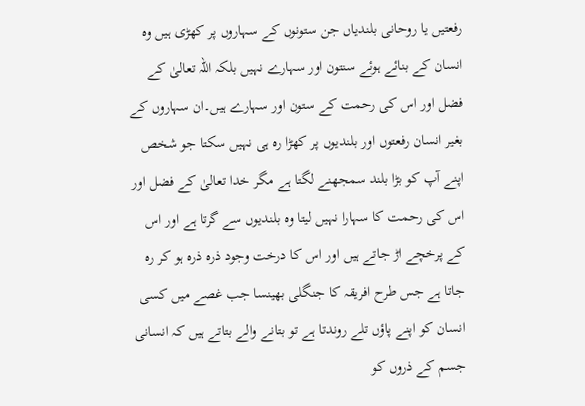رفعتیں یا روحانی بلندیاں جن ستونوں کے سہاروں پر کھڑی ہیں وہ انسان کے بنائے ہوئے سنتون اور سہارے نہیں بلکہ اللہ تعالیٰ کے فضل اور اس کی رحمت کے ستون اور سہارے ہیں۔ان سہاروں کے بغیر انسان رفعتوں اور بلندیوں پر کھڑا رہ ہی نہیں سکتا جو شخص اپنے آپ کو بڑا بلند سمجھنے لگتا ہے مگر خدا تعالیٰ کے فضل اور اس کی رحمت کا سہارا نہیں لیتا وہ بلندیوں سے گرتا ہے اور اس کے پرخچے اڑ جاتے ہیں اور اس کا درخت وجود ذرہ ذرہ ہو کر رہ جاتا ہے جس طرح افریقہ کا جنگلی بھینسا جب غصے میں کسی انسان کو اپنے پاؤں تلے روندتا ہے تو بتانے والے بتاتے ہیں کہ انسانی جسم کے ذروں کو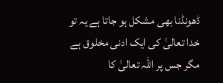ڈھونڈنا بھی مشکل ہو جاتا ہے یہ تو خدا تعالیٰ کی ایک ادنی مخلوق ہے مگر جس پر اللہ تعالیٰ کا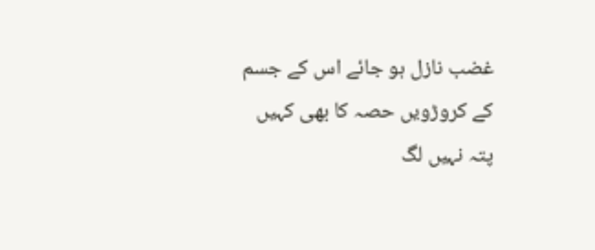غضب نازل ہو جائے اس کے جسم کے کروڑویں حصہ کا بھی کہیں پتہ نہیں لگ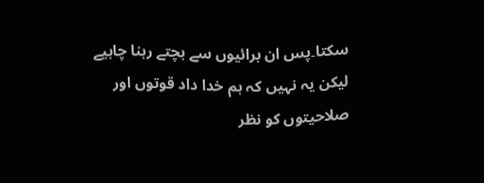سکتا۔پس ان برائیوں سے بچتے رہنا چاہیے لیکن یہ نہیں کہ ہم خدا داد قوتوں اور صلاحیتوں کو نظر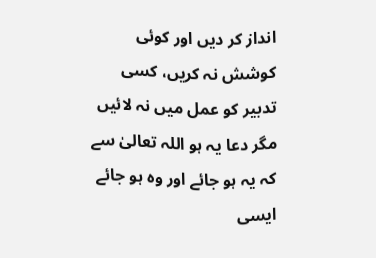انداز کر دیں اور کوئی کوشش نہ کریں، کسی تدبیر کو عمل میں نہ لائیں مگر دعا یہ ہو اللہ تعالیٰ سے کہ یہ ہو جائے اور وہ ہو جائے ایسی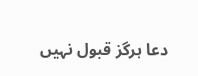دعا ہرگز قبول نہیں